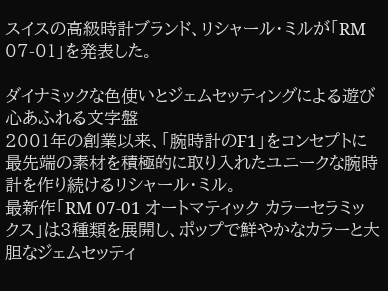スイスの高級時計ブランド、リシャール・ミルが「RM 07-01」を発表した。

ダイナミックな色使いとジェムセッティングによる遊び心あふれる文字盤
2001年の創業以来、「腕時計のF1」をコンセプトに最先端の素材を積極的に取り入れたユニークな腕時計を作り続けるリシャール・ミル。
最新作「RM 07‐01 オートマティック カラーセラミックス」は3種類を展開し、ポップで鮮やかなカラーと大胆なジェムセッティ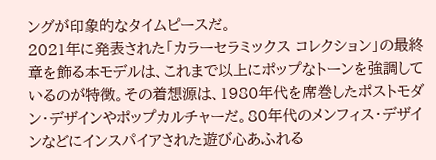ングが印象的なタイムピースだ。
2021年に発表された「カラーセラミックス コレクション」の最終章を飾る本モデルは、これまで以上にポップなトーンを強調しているのが特徴。その着想源は、1980年代を席巻したポストモダン・デザインやポップカルチャーだ。80年代のメンフィス・デザインなどにインスパイアされた遊び心あふれる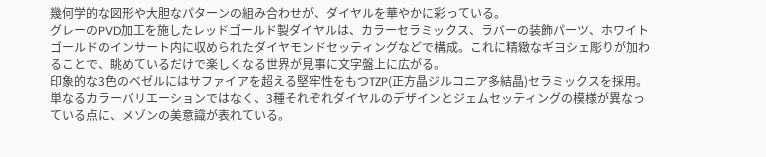幾何学的な図形や大胆なパターンの組み合わせが、ダイヤルを華やかに彩っている。
グレーのPVD加工を施したレッドゴールド製ダイヤルは、カラーセラミックス、ラバーの装飾パーツ、ホワイトゴールドのインサート内に収められたダイヤモンドセッティングなどで構成。これに精緻なギヨシェ彫りが加わることで、眺めているだけで楽しくなる世界が見事に文字盤上に広がる。
印象的な3色のベゼルにはサファイアを超える堅牢性をもつTZP(正方晶ジルコニア多結晶)セラミックスを採用。単なるカラーバリエーションではなく、3種それぞれダイヤルのデザインとジェムセッティングの模様が異なっている点に、メゾンの美意識が表れている。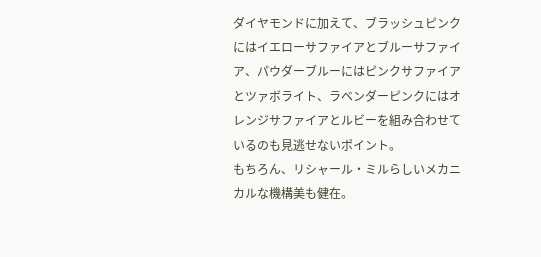ダイヤモンドに加えて、ブラッシュピンクにはイエローサファイアとブルーサファイア、パウダーブルーにはピンクサファイアとツァボライト、ラベンダーピンクにはオレンジサファイアとルビーを組み合わせているのも見逃せないポイント。
もちろん、リシャール・ミルらしいメカニカルな機構美も健在。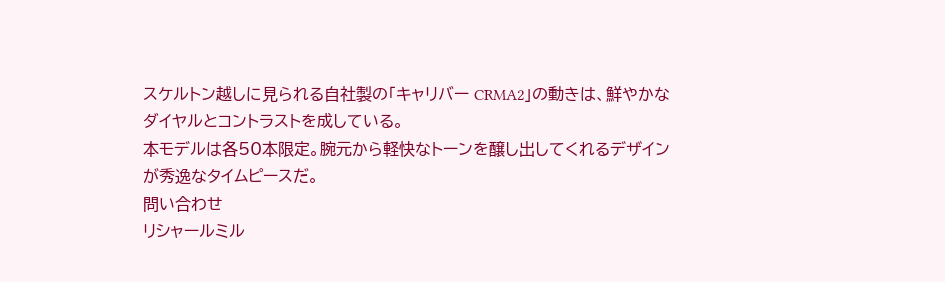スケルトン越しに見られる自社製の「キャリバー CRMA2」の動きは、鮮やかなダイヤルとコントラストを成している。
本モデルは各50本限定。腕元から軽快なトーンを醸し出してくれるデザインが秀逸なタイムピースだ。
問い合わせ
リシャールミル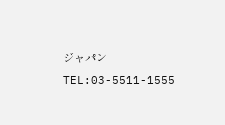ジャパン TEL:03-5511-1555